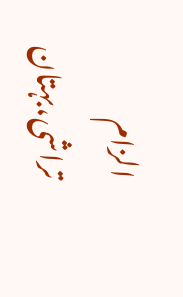الزام تراشی،بہتان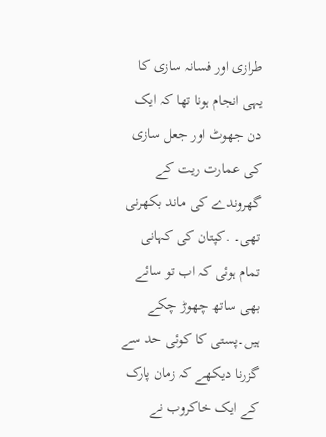طرازی اور فسانہ سازی کا یہی انجام ہونا تھا کہ ایک دن جھوٹ اور جعل سازی کی عمارت ریت کے گھروندے کی ماند بکھرنی تھی۔ .کپتان کی کہانی تمام ہوئی کہ اب تو سائے بھی ساتھ چھوڑ چکے ہیں۔پستی کا کوئی حد سے گزرنا دیکھے کہ زمان پارک کے ایک خاکروب نے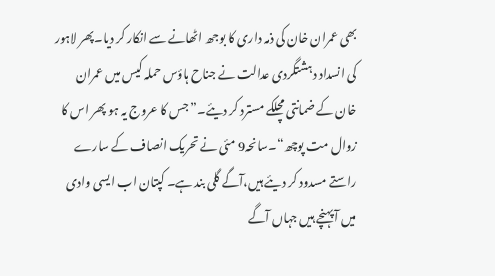بھی عمران خان کی ذمہ داری کا بوجھ اٹھانے سے انکار کر دیا۔پھر لاہور کی انسداد دہشتگردی عدالت نے جناح ہاؤس حملہ کیس میں عمران خان کے ضمانتی مچلکے مسترد کر دیئے۔”جس کا عروج یہ ہو پھر اس کا زوال مت پوچھ“۔سانحہ9 مئی نے تحریک انصاف کے سارے راستے مسدود کر دیئے ہیں،آگے گلی بند ہے۔ کپتان اب ایسی وادی میں آ پہنچے ہیں جہاں آگے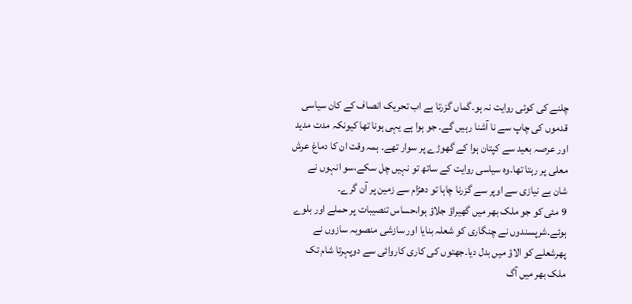چلنے کی کوئی روایت نہ ہو۔گماں گزرتا ہے اب تحریک انصاف کے کان سیاسی قدموں کی چاپ سے نا آشنا رہیں گے۔ جو ہوا ہے یہی ہونا تھا کیونکہ مدت مدید اور عرصہ بعید سے کپتان ہوا کے گھوڑے پر سوار تھے۔ ہمہ وقت ان کا دماغ عرش معلی پر رہتا تھا۔وہ سیاسی روایت کے ساتھ تو نہیں چل سکے،سو انہوں نے شان بے نیازی سے اوپر سے گزرنا چاہا تو دھڑام سے زمین پر آن گرے۔
9 مئی کو جو ملک بھر میں گھیراؤ جلاؤ ہوا،حساس تنصیبات پر حملے اور بلوے ہوئے۔شرپسندوں نے چنگاری کو شعلہ بنایا اور سازشی منصوبہ سازوں نے پھرشعلے کو الاؤ میں بدل دیا۔جھتوں کی کاری کاروائی سے دوپہرتا شام تک ملک بھر میں آگ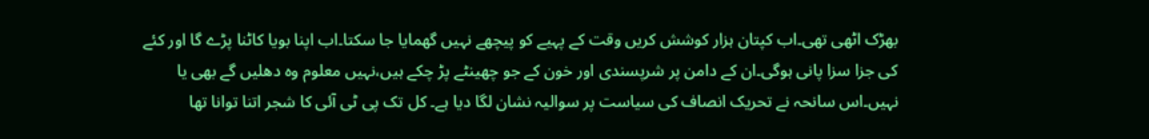بھڑک اٹھی تھی۔اب کپتان ہزار کوشش کریں وقت کے پہیے کو پیچھے نہیں گھمایا جا سکتا۔اب اپنا بویا کاٹنا پڑے گا اور کئے کی جزا سزا پانی ہوگی۔ان کے دامن پر شرپسندی اور خون کے جو چھینٹے پڑ چکے ہیں،نہیں معلوم وہ دھلیں گے بھی یا نہیں۔اس سانحہ نے تحریک انصاف کی سیاست پر سوالیہ نشان لگا دیا ہے۔ کل تک پی ٹی آئی کا شجر اتنا توانا تھا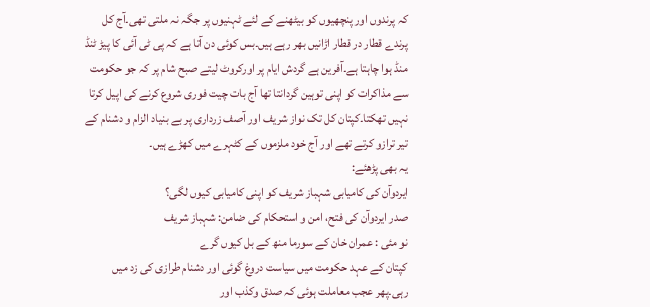کہ پرندوں اور پنچھیوں کو بیٹھنے کے لئے ٹہنیوں پر جگہ نہ ملتی تھی۔آج کل پرندے قطار در قطار اڑانیں بھر رہے ہیں۔بس کوئی دن آتا ہے کہ پی ٹی آئی کا پیڑ ٹنڈ منڈ ہوا چاہتا ہے۔آفرین ہے گردش ایام پر اورکروٹ لیتے صبح شام پر کہ جو حکومت سے مذاکرات کو اپنی توہین گردانتا تھا آج بات چیت فوری شروع کرنے کی اپیل کرتا نہیں تھکتا۔کپتان کل تک نواز شریف اور آصف زرداری پر بے بنیاد الزام و دشنام کے تیر ترازو کرتے تھے اور آج خود ملزموں کے کٹہرے میں کھڑے ہیں۔
یہ بھی پڑھئے:
ایردوآن کی کامیابی شہباز شریف کو اپنی کامیابی کیوں لگی؟
صدر ایردوآن کی فتح، امن و استحکام کی ضامن: شہباز شریف
نو مئی : عمران خان کے سورما منھ کے بل کیوں گرے
کپتان کے عہد حکومت میں سیاست دروغ گوئی اور دشنام طرازی کی زد میں رہی۔پھر عجب معاملت ہوئی کہ صدق وکذب اور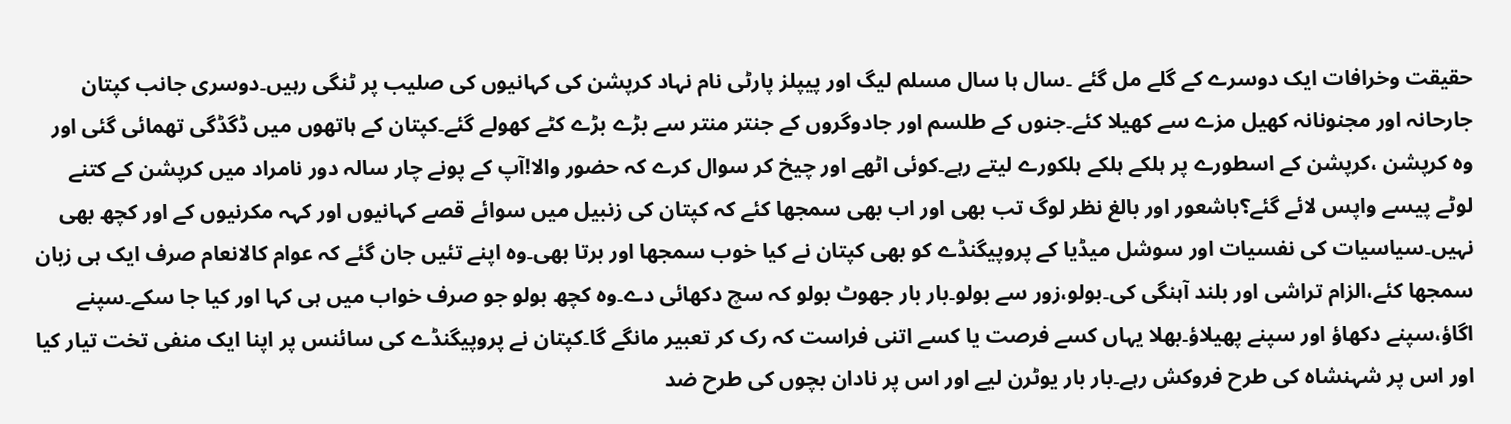حقیقت وخرافات ایک دوسرے کے گلے مل گئے ۔سال ہا سال مسلم لیگ اور پیپلز پارٹی نام نہاد کرپشن کی کہانیوں کی صلیب پر ٹنگی رہیں۔دوسری جانب کپتان جارحانہ اور مجنونانہ کھیل مزے سے کھیلا کئے۔جنوں کے طلسم اور جادوگروں کے جنتر منتر سے بڑے بڑے کٹے کھولے گئے۔کپتان کے ہاتھوں میں ڈگڈگی تھمائی گئی اور وہ کرپشن ،کرپشن کے اسطورے پر ہلکے ہلکے ہلکورے لیتے رہے۔کوئی اٹھے اور چیخ کر سوال کرے کہ حضور والا!آپ کے پونے چار سالہ دور نامراد میں کرپشن کے کتنے لوٹے پیسے واپس لائے گئے؟باشعور اور بالغ نظر لوگ تب بھی اور اب بھی سمجھا کئے کہ کپتان کی زنبیل میں سوائے قصے کہانیوں اور کہہ مکرنیوں کے اور کچھ بھی نہیں۔سیاسیات کی نفسیات اور سوشل میڈیا کے پروپیگنڈے کو بھی کپتان نے کیا خوب سمجھا اور برتا بھی۔وہ اپنے تئیں جان گئے کہ عوام کالانعام صرف ایک ہی زبان سمجھا کئے،الزام تراشی اور بلند آہنگی کی۔بولو،زور سے بولو۔بار بار جھوٹ بولو کہ سچ دکھائی دے۔وہ کچھ بولو جو صرف خواب میں ہی کہا اور کیا جا سکے۔سپنے اگاؤ،سپنے دکھاؤ اور سپنے پھیلاؤ۔بھلا یہاں کسے فرصت یا کسے اتنی فراست کہ رک کر تعبیر مانگے گا۔کپتان نے پروپیگنڈے کی سائنس پر اپنا ایک منفی تخت تیار کیا اور اس پر شہنشاہ کی طرح فروکش رہے۔بار بار یوٹرن لیے اور اس پر نادان بچوں کی طرح ضد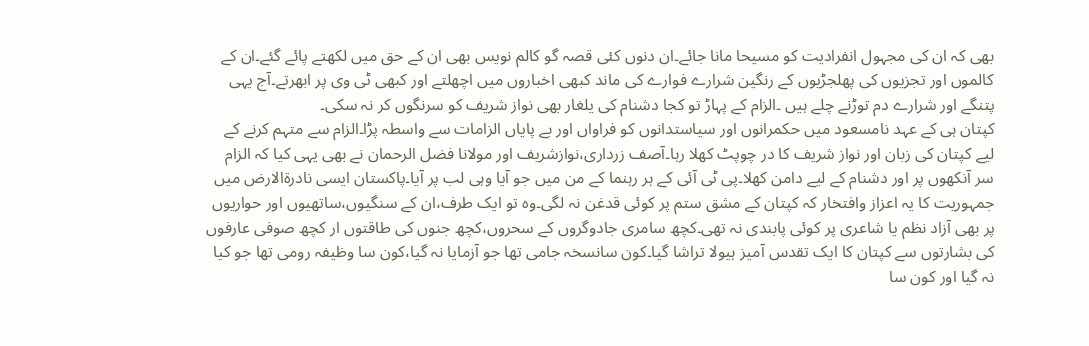بھی کہ ان کی مجہول انفرادیت کو مسیحا مانا جائے۔ان دنوں کئی قصہ گو کالم نویس بھی ان کے حق میں لکھتے پائے گئے۔ان کے کالموں اور تجزیوں کی پھلجڑیوں کے رنگین شرارے فوارے کی ماند کبھی اخباروں میں اچھلتے اور کبھی ٹی وی پر ابھرتے۔آج یہی پتنگے اور شرارے دم توڑنے چلے ہیں ۔الزام کے پہاڑ تو کجا دشنام کی یلغار بھی نواز شریف کو سرنگوں کر نہ سکی۔
کپتان ہی کے عہد نامسعود میں حکمرانوں اور سیاستدانوں کو فراواں اور بے پایاں الزامات سے واسطہ پڑا۔الزام سے متہم کرنے کے لیے کپتان کی زبان اور نواز شریف کا در چوپٹ کھلا رہا۔آصف زرداری،نوازشریف اور مولانا فضل الرحمان نے بھی یہی کیا کہ الزام سر آنکھوں پر اور دشنام کے لیے دامن کھلا۔پی ٹی آئی کے ہر رہنما کے من میں جو آیا وہی لب پر آیا۔پاکستان ایسی نادرۃالارض میں جمہوریت کا یہ اعزاز وافتخار کہ کپتان کے مشق ستم پر کوئی قدغن نہ لگی۔وہ تو ایک طرف،ان کے سنگیوں،ساتھیوں اور حواریوں پر بھی آزاد نظم یا شاعری پر کوئی پابندی نہ تھی۔کچھ سامری جادوگروں کے سحروں،کچھ جنوں کی طاقتوں ار کچھ صوفی عارفوں کی بشارتوں سے کپتان کا ایک تقدس آمیز ہیولا تراشا گیا۔کون سانسخہ جامی تھا جو آزمایا نہ گیا،کون سا وظیفہ رومی تھا جو کیا نہ گیا اور کون سا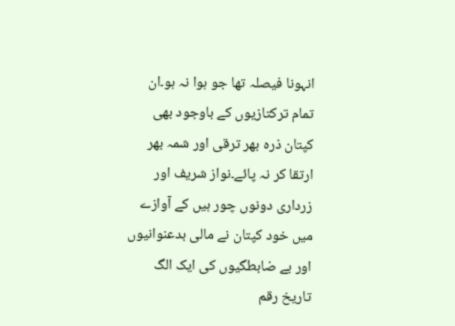انہونا فیصلہ تھا جو ہوا نہ ہو۔ان تمام ترکتازیوں کے باوجود بھی کپتان ذرہ بھر ترقی اور شمہ بھر ارتقا کر نہ پائے۔نواز شریف اور زرداری دونوں چور ہیں کے آوازے میں خود کپتان نے مالی بدعنوانیوں اور بے ضابطگیوں کی ایک الگ تاریخ رقم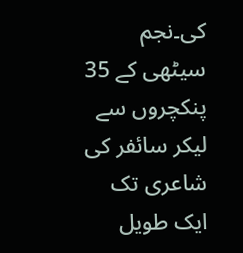کی۔نجم سیٹھی کے 35 پنکچروں سے لیکر سائفر کی شاعری تک ایک طویل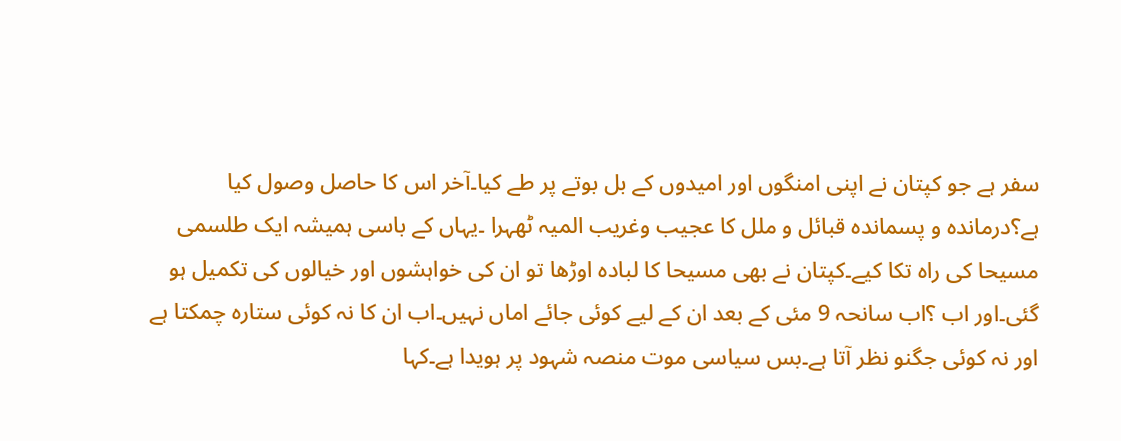سفر ہے جو کپتان نے اپنی امنگوں اور امیدوں کے بل بوتے پر طے کیا۔آخر اس کا حاصل وصول کیا ہے؟درماندہ و پسماندہ قبائل و ملل کا عجیب وغریب المیہ ٹھہرا ۔یہاں کے باسی ہمیشہ ایک طلسمی مسیحا کی راہ تکا کیے۔کپتان نے بھی مسیحا کا لبادہ اوڑھا تو ان کی خواہشوں اور خیالوں کی تکمیل ہو گئی۔اور اب ؟اب سانحہ 9 مئی کے بعد ان کے لیے کوئی جائے اماں نہیں۔اب ان کا نہ کوئی ستارہ چمکتا ہے اور نہ کوئی جگنو نظر آتا ہے۔بس سیاسی موت منصہ شہود پر ہویدا ہے۔کہا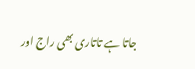جاتا ہے تاتاری بھی راج اور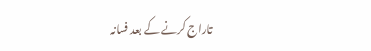تاراج کرنے کے بعد فسانہ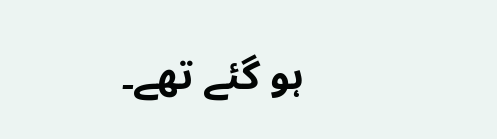ہو گئے تھے۔